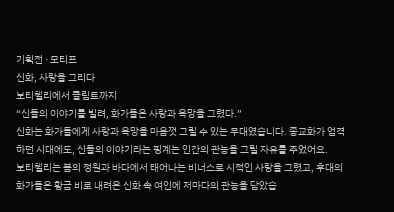기획전 · 모티프
신화, 사랑을 그리다
보티첼리에서 클림트까지
“신들의 이야기를 빌려, 화가들은 사랑과 욕망을 그렸다.”
신화는 화가들에게 사랑과 욕망을 마음껏 그릴 수 있는 무대였습니다. 종교화가 엄격하던 시대에도, 신들의 이야기라는 핑계는 인간의 관능을 그릴 자유를 주었어요.
보티첼리는 봄의 정원과 바다에서 태어나는 비너스로 시적인 사랑을 그렸고, 후대의 화가들은 황금 비로 내려온 신화 속 여인에 저마다의 관능을 담았습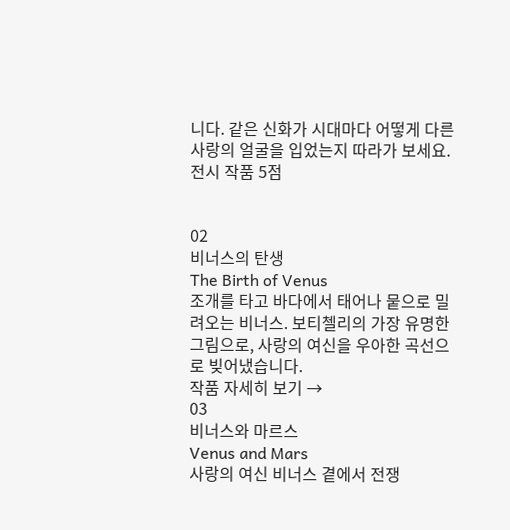니다. 같은 신화가 시대마다 어떻게 다른 사랑의 얼굴을 입었는지 따라가 보세요.
전시 작품 5점


02
비너스의 탄생
The Birth of Venus
조개를 타고 바다에서 태어나 뭍으로 밀려오는 비너스. 보티첼리의 가장 유명한 그림으로, 사랑의 여신을 우아한 곡선으로 빚어냈습니다.
작품 자세히 보기 →
03
비너스와 마르스
Venus and Mars
사랑의 여신 비너스 곁에서 전쟁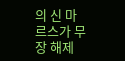의 신 마르스가 무장 해제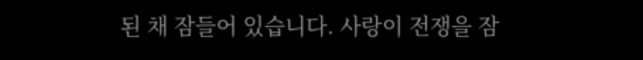된 채 잠들어 있습니다. 사랑이 전쟁을 잠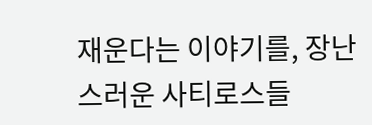재운다는 이야기를, 장난스러운 사티로스들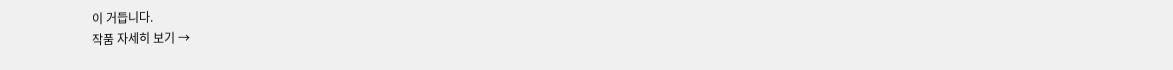이 거듭니다.
작품 자세히 보기 →